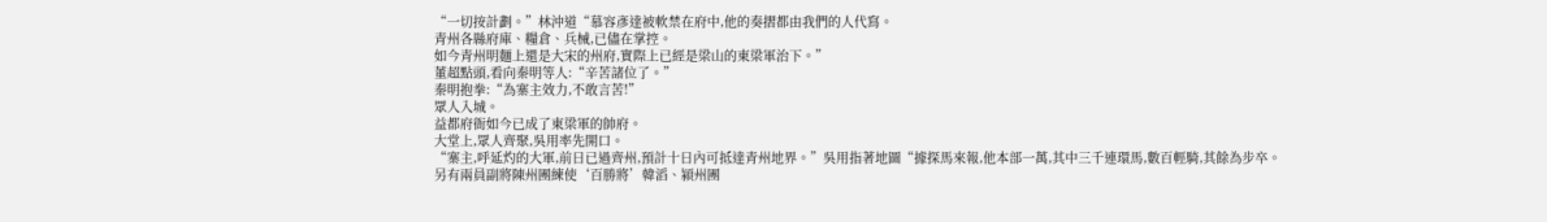“一切按計劃。”林沖道“慕容彥達被軟禁在府中,他的奏摺都由我們的人代寫。
青州各縣府庫、糧倉、兵械,已儘在掌控。
如今青州明麵上還是大宋的州府,實際上已經是梁山的東梁軍治下。”
董超點頭,看向秦明等人:“辛苦諸位了。”
秦明抱拳:“為寨主效力,不敢言苦!”
眾人入城。
益都府衙如今已成了東梁軍的帥府。
大堂上,眾人齊聚,吳用率先開口。
“寨主,呼延灼的大軍,前日已過齊州,預計十日內可抵達青州地界。”吳用指著地圖“據探馬來報,他本部一萬,其中三千連環馬,數百輕騎,其餘為步卒。
另有兩員副將陳州團練使‘百勝將’韓滔、潁州團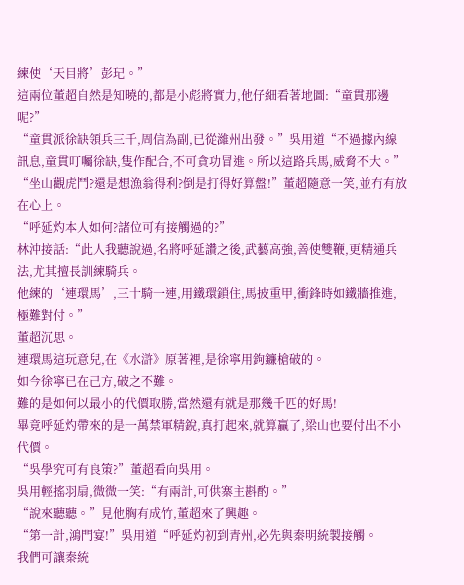練使‘天目將’彭玘。”
這兩位董超自然是知曉的,都是小彪將實力,他仔細看著地圖:“童貫那邊呢?”
“童貫派徐缺領兵三千,周信為副,已從濰州出發。”吳用道“不過據內線訊息,童貫叮囑徐缺,隻作配合,不可貪功冒進。所以這路兵馬,威脅不大。”
“坐山觀虎鬥?還是想漁翁得利?倒是打得好算盤!”董超隨意一笑,並冇有放在心上。
“呼延灼本人如何?諸位可有接觸過的?”
林沖接話:“此人我聽說過,名將呼延讚之後,武藝高強,善使雙鞭,更精通兵法,尤其擅長訓練騎兵。
他練的‘連環馬’,三十騎一連,用鐵環鎖住,馬披重甲,衝鋒時如鐵牆推進,極難對付。”
董超沉思。
連環馬這玩意兒,在《水滸》原著裡,是徐寧用鉤鐮槍破的。
如今徐寧已在己方,破之不難。
難的是如何以最小的代價取勝,當然還有就是那幾千匹的好馬!
畢竟呼延灼帶來的是一萬禁軍精銳,真打起來,就算贏了,梁山也要付出不小代價。
“吳學究可有良策?”董超看向吳用。
吳用輕搖羽扇,微微一笑:“有兩計,可供寨主斟酌。”
“說來聽聽。”見他胸有成竹,董超來了興趣。
“第一計,鴻門宴!”吳用道“呼延灼初到青州,必先與秦明統製接觸。
我們可讓秦統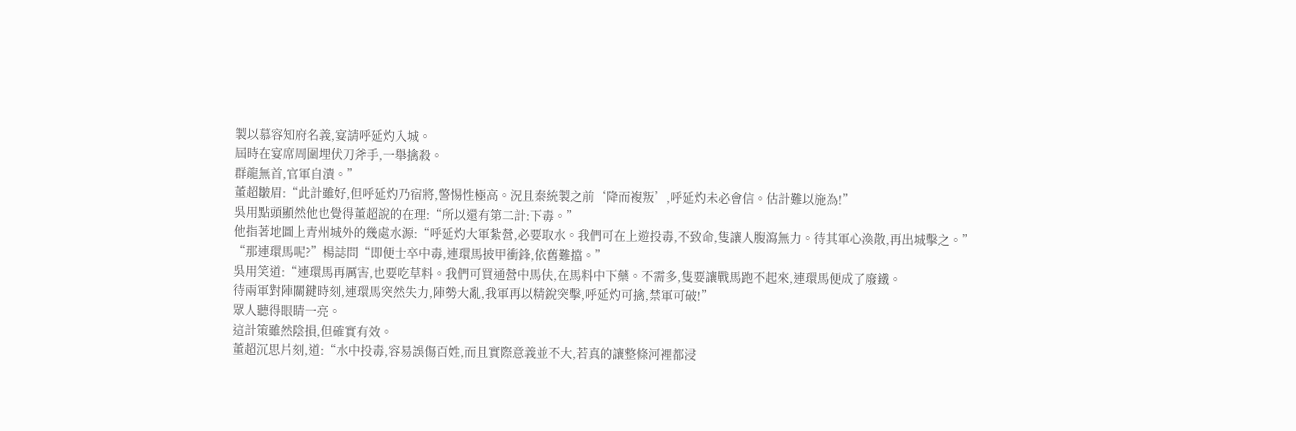製以慕容知府名義,宴請呼延灼入城。
屆時在宴席周圍埋伏刀斧手,一舉擒殺。
群龍無首,官軍自潰。”
董超皺眉:“此計雖好,但呼延灼乃宿將,警惕性極高。況且秦統製之前‘降而複叛’,呼延灼未必會信。估計難以施為!”
吳用點頭顯然他也覺得董超說的在理:“所以還有第二計:下毒。”
他指著地圖上青州城外的幾處水源:“呼延灼大軍紮營,必要取水。我們可在上遊投毒,不致命,隻讓人腹瀉無力。待其軍心渙散,再出城擊之。”
“那連環馬呢?”楊誌問“即便士卒中毒,連環馬披甲衝鋒,依舊難擋。”
吳用笑道:“連環馬再厲害,也要吃草料。我們可買通營中馬伕,在馬料中下藥。不需多,隻要讓戰馬跑不起來,連環馬便成了廢鐵。
待兩軍對陣關鍵時刻,連環馬突然失力,陣勢大亂,我軍再以精銳突擊,呼延灼可擒,禁軍可破!”
眾人聽得眼睛一亮。
這計策雖然陰損,但確實有效。
董超沉思片刻,道:“水中投毒,容易誤傷百姓,而且實際意義並不大,若真的讓整條河裡都浸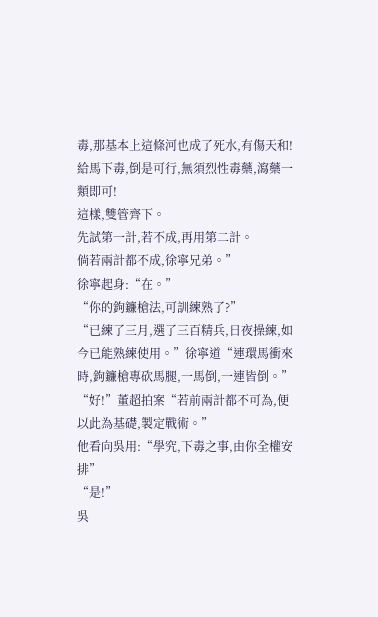毒,那基本上這條河也成了死水,有傷天和!
給馬下毒,倒是可行,無須烈性毒藥,瀉藥一類即可!
這樣,雙管齊下。
先試第一計,若不成,再用第二計。
倘若兩計都不成,徐寧兄弟。”
徐寧起身:“在。”
“你的鉤鐮槍法,可訓練熟了?”
“已練了三月,選了三百精兵,日夜操練,如今已能熟練使用。”徐寧道“連環馬衝來時,鉤鐮槍專砍馬腿,一馬倒,一連皆倒。”
“好!”董超拍案“若前兩計都不可為,便以此為基礎,製定戰術。”
他看向吳用:“學究,下毒之事,由你全權安排”
“是!”
吳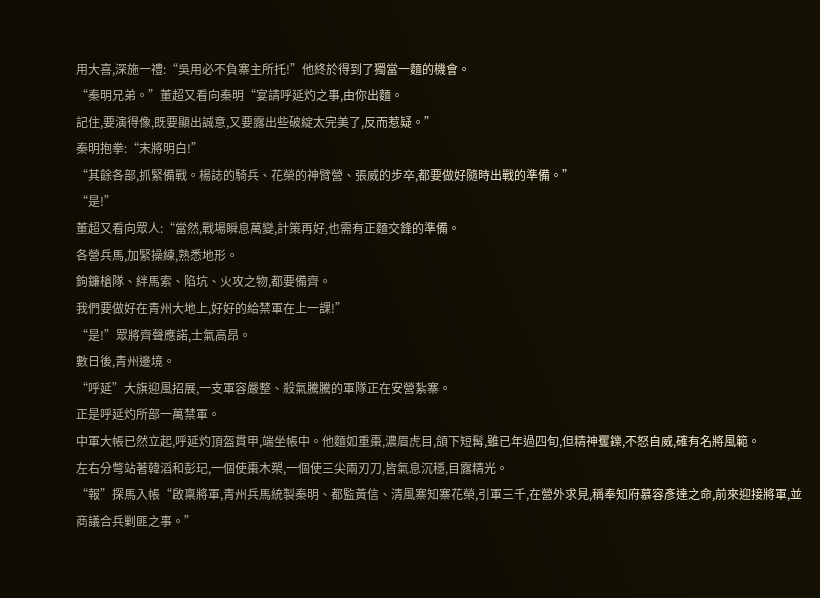用大喜,深施一禮:“吳用必不負寨主所托!”他終於得到了獨當一麵的機會。
“秦明兄弟。”董超又看向秦明“宴請呼延灼之事,由你出麵。
記住,要演得像,既要顯出誠意,又要露出些破綻太完美了,反而惹疑。”
秦明抱拳:“末將明白!”
“其餘各部,抓緊備戰。楊誌的騎兵、花榮的神臂營、張威的步卒,都要做好隨時出戰的準備。”
“是!”
董超又看向眾人:“當然,戰場瞬息萬變,計策再好,也需有正麵交鋒的準備。
各營兵馬,加緊操練,熟悉地形。
鉤鐮槍隊、絆馬索、陷坑、火攻之物,都要備齊。
我們要做好在青州大地上,好好的給禁軍在上一課!”
“是!”眾將齊聲應諾,士氣高昂。
數日後,青州邊境。
“呼延”大旗迎風招展,一支軍容嚴整、殺氣騰騰的軍隊正在安營紮寨。
正是呼延灼所部一萬禁軍。
中軍大帳已然立起,呼延灼頂盔貫甲,端坐帳中。他麵如重棗,濃眉虎目,頜下短髯,雖已年過四旬,但精神矍鑠,不怒自威,確有名將風範。
左右分彆站著韓滔和彭玘,一個使棗木槊,一個使三尖兩刃刀,皆氣息沉穩,目露精光。
“報”探馬入帳“啟稟將軍,青州兵馬統製秦明、都監黃信、清風寨知寨花榮,引軍三千,在營外求見,稱奉知府慕容彥達之命,前來迎接將軍,並商議合兵剿匪之事。”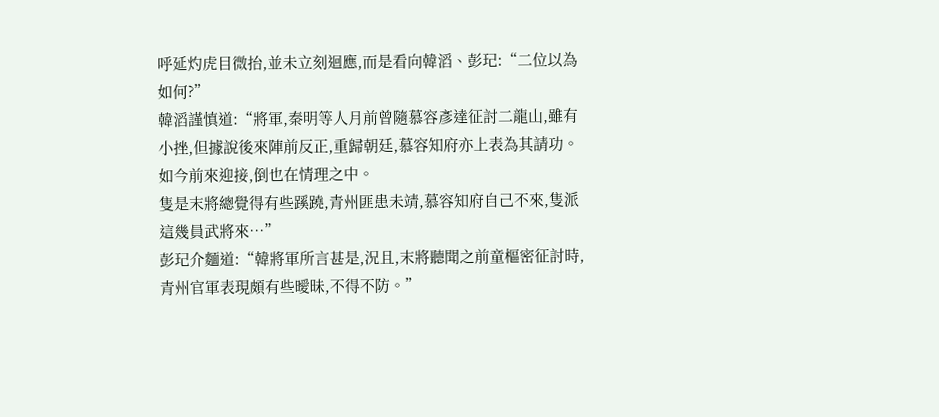呼延灼虎目微抬,並未立刻迴應,而是看向韓滔、彭玘:“二位以為如何?”
韓滔謹慎道:“將軍,秦明等人月前曾隨慕容彥達征討二龍山,雖有小挫,但據說後來陣前反正,重歸朝廷,慕容知府亦上表為其請功。
如今前來迎接,倒也在情理之中。
隻是末將總覺得有些蹊蹺,青州匪患未靖,慕容知府自己不來,隻派這幾員武將來…”
彭玘介麵道:“韓將軍所言甚是,況且,末將聽聞之前童樞密征討時,青州官軍表現頗有些曖昧,不得不防。”